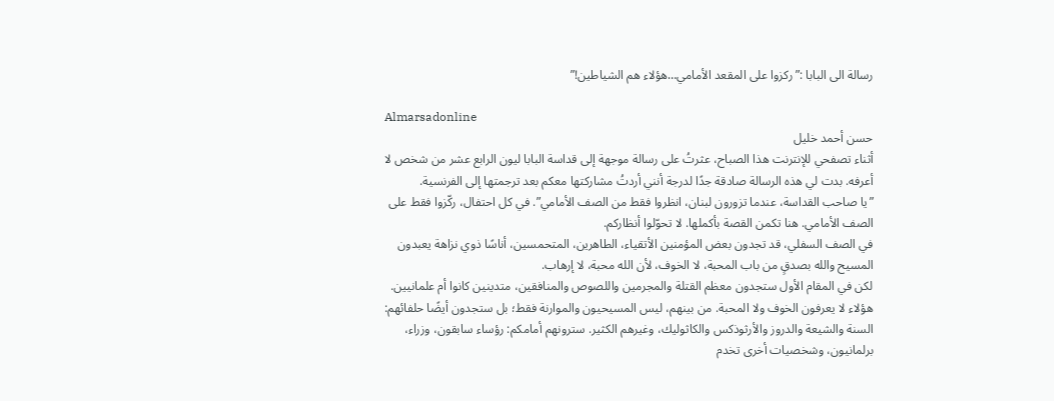رسالة الى البابا :”ركزوا على المقعد الأمامي…هؤلاء هم الشياطين!”

Almarsadonline
حسن أحمد خليل
أثناء تصفحي للإنترنت هذا الصباح، عثرتُ على رسالة موجهة إلى قداسة البابا ليون الرابع عشر من شخص لا أعرفه. بدت لي هذه الرسالة صادقة جدًا لدرجة أنني أردتُ مشاركتها معكم بعد ترجمتها إلى الفرنسية.
”يا صاحب القداسة، عندما تزورون لبنان، انظروا فقط من الصف الأمامي”. في كل احتفال، ركّزوا فقط على الصف الأمامي. هنا تكمن القصة بأكملها. لا تحوّلوا أنظاركم.
في الصف السفلي، قد تجدون بعض المؤمنين الأتقياء، الطاهرين، المتحمسين، أناسًا ذوي نزاهة يعبدون المسيح والله بصدقٍ من باب المحبة، لا الخوف، لأن الله محبة، لا إرهاب.
لكن في المقام الأول ستجدون معظم القتلة والمجرمين واللصوص والمنافقين، متدينين كانوا أم علمانيين. هؤلاء لا يعرفون الخوف ولا المحبة. من بينهم، ليس المسيحيون والموارنة فقط؛ بل ستجدون أيضًا حلفائهم: السنة والشيعة والدروز والأرثوذكس والكاثوليك، وغيرهم الكثير. سترونهم أمامكم: رؤساء سابقون، وزراء، برلمانيون، وشخصيات أخرى تخدم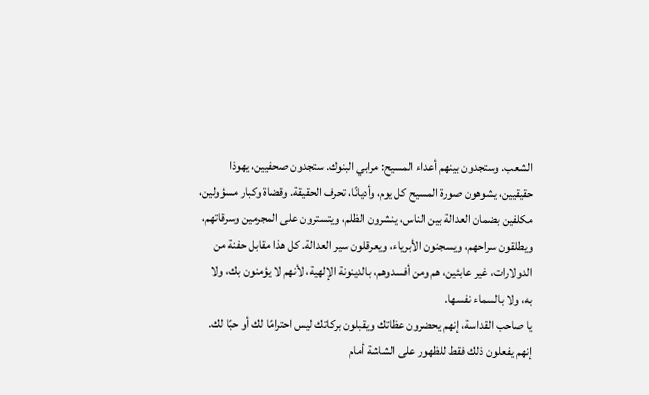الشعب. وستجدون بينهم أعداء المسيح: مرابي البنوك. ستجدون صحفيين، يهوذا حقيقيين، يشوهون صورة المسيح كل يوم، وأديانًا، تحرف الحقيقة. وقضاة وكبار مسؤولين، مكلفين بضمان العدالة بين الناس، ينشرون الظلم، ويتسترون على المجرمين وسرقاتهم، ويطلقون سراحهم، ويسجنون الأبرياء، ويعرقلون سير العدالة. كل هذا مقابل حفنة من الدولارات، غير عابئين، هم ومن أفسدوهم، بالدينونة الإلهية، لأنهم لا يؤمنون بك، ولا به، ولا بالسماء نفسها.
يا صاحب القداسة، إنهم يحضرون عظاتك ويقبلون بركاتك ليس احترامًا لك أو حبًا لك. إنهم يفعلون ذلك فقط للظهور على الشاشة أمام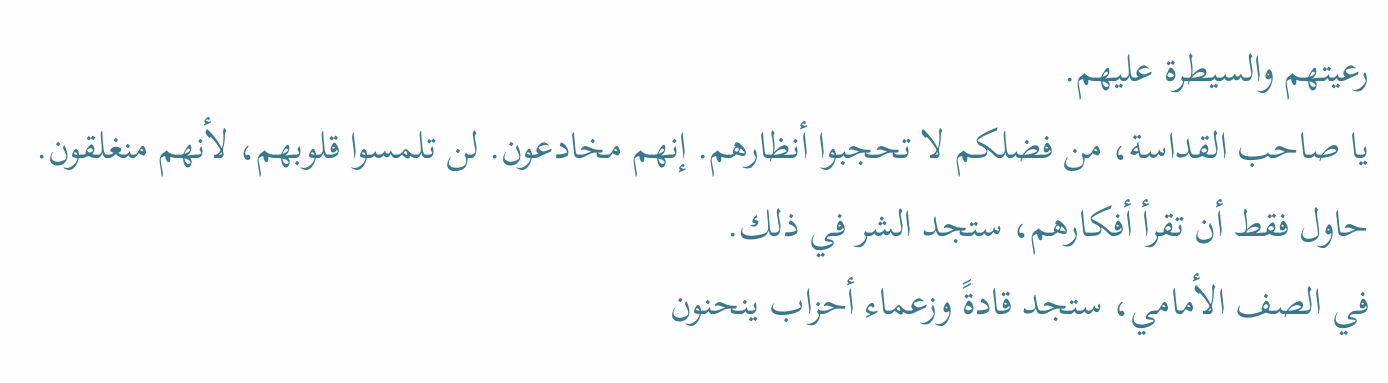رعيتهم والسيطرة عليهم.
يا صاحب القداسة، من فضلكم لا تحجبوا أنظارهم. إنهم مخادعون. لن تلمسوا قلوبهم، لأنهم منغلقون. حاول فقط أن تقرأ أفكارهم، ستجد الشر في ذلك.
في الصف الأمامي، ستجد قادةً وزعماء أحزاب ينحنون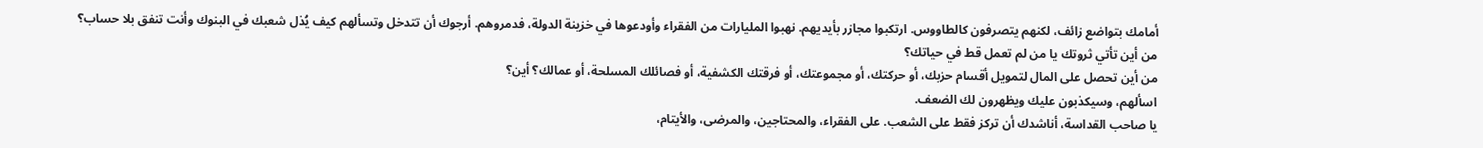أمامك بتواضع زائف، لكنهم يتصرفون كالطاووس. ارتكبوا مجازر بأيديهم. نهبوا المليارات من الفقراء وأودعوها في خزينة الدولة، فدمروهم. أرجوك أن تتدخل وتسألهم كيف يُذل شعبك في البنوك وأنت تنفق بلا حساب؟
من أين تأتي ثروتك يا من لم تعمل قط في حياتك؟
من أين تحصل على المال لتمويل أقسام حزبك، أو حركتك، أو مجموعتك، أو فرقتك الكشفية، أو فصائلك المسلحة، أو عمالك؟ أين؟
اسألهم، وسيكذبون عليك ويظهرون لك الضعف.
يا صاحب القداسة، أناشدك أن تركز فقط على الشعب. على الفقراء، والمحتاجين، والمرضى، والأيتام،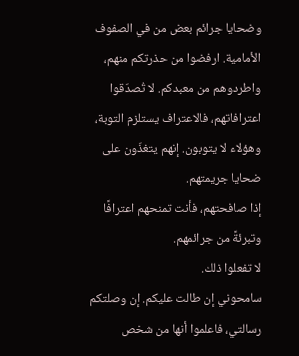وضحايا جرائم بعض من في الصفوف الأمامية. ارفضوا من حذرتكم منهم، واطردوهم من معبدكم. لا تُصدّقوا اعترافاتهم، فالاعتراف يستلزم التوبة، وهؤلاء لا يتوبون. إنهم يتغذّون على ضحايا جريمتهم.
إذا صافحتهم، فأنت تمنحهم اعترافًا وتبرئةً من جرائمهم.
لا تفعلوا ذلك.
سامحوني إن طالت عليكم. إن وصلتكم رسالتي، فاعلموا أنها من شخص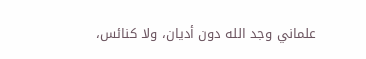علماني وجد الله دون أديان، ولا كنائس،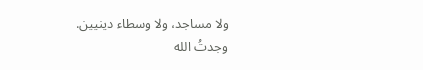ولا مساجد، ولا وسطاء دينيين.
وجدتُ الله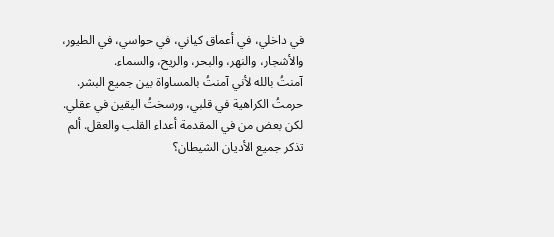في داخلي، في أعماق كياني، في حواسي، في الطيور، والأشجار، والنهر، والبحر، والريح، والسماء.
آمنتُ بالله لأني آمنتُ بالمساواة بين جميع البشر. حرمتُ الكراهية في قلبي، ورسختُ اليقين في عقلي.
لكن بعض من في المقدمة أعداء القلب والعقل. ألم تذكر جميع الأديان الشيطان؟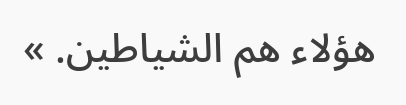هؤلاء هم الشياطين. »